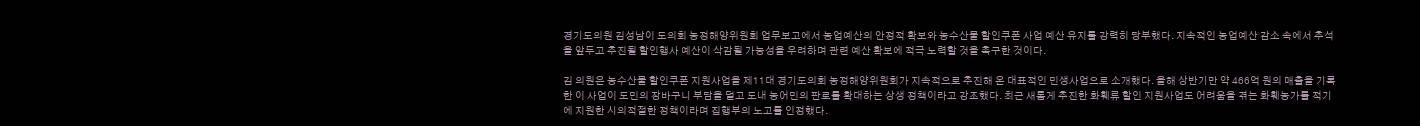경기도의원 김성남이 도의회 농정해양위원회 업무보고에서 농업예산의 안정적 확보와 농수산물 할인쿠폰 사업 예산 유지를 강력히 당부했다. 지속적인 농업예산 감소 속에서 추석을 앞두고 추진될 할인행사 예산이 삭감될 가능성을 우려하며 관련 예산 확보에 적극 노력할 것을 촉구한 것이다.

김 의원은 농수산물 할인쿠폰 지원사업을 제11대 경기도의회 농정해양위원회가 지속적으로 추진해 온 대표적인 민생사업으로 소개했다. 올해 상반기만 약 466억 원의 매출을 기록한 이 사업이 도민의 장바구니 부담을 덜고 도내 농어민의 판로를 확대하는 상생 정책이라고 강조했다. 최근 새롭게 추진한 화훼류 할인 지원사업도 어려움을 겪는 화훼농가를 적기에 지원한 시의적절한 정책이라며 집행부의 노고를 인정했다.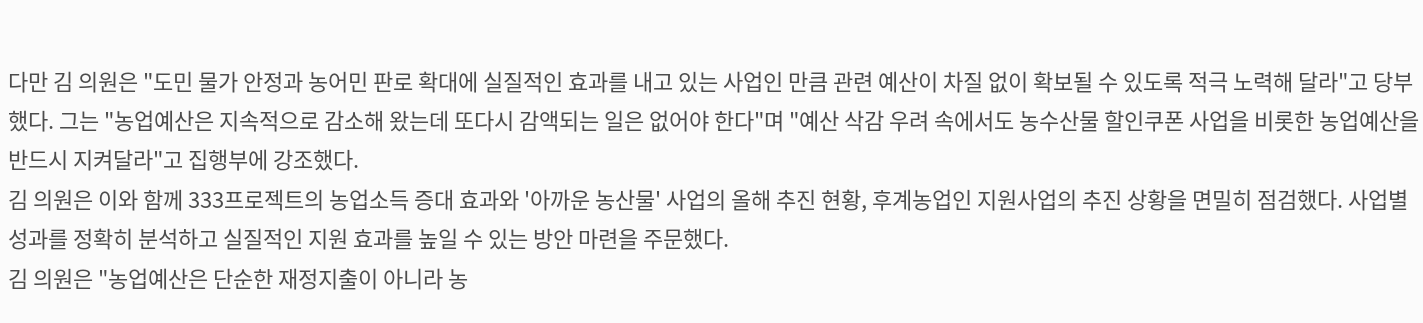다만 김 의원은 "도민 물가 안정과 농어민 판로 확대에 실질적인 효과를 내고 있는 사업인 만큼 관련 예산이 차질 없이 확보될 수 있도록 적극 노력해 달라"고 당부했다. 그는 "농업예산은 지속적으로 감소해 왔는데 또다시 감액되는 일은 없어야 한다"며 "예산 삭감 우려 속에서도 농수산물 할인쿠폰 사업을 비롯한 농업예산을 반드시 지켜달라"고 집행부에 강조했다.
김 의원은 이와 함께 333프로젝트의 농업소득 증대 효과와 '아까운 농산물' 사업의 올해 추진 현황, 후계농업인 지원사업의 추진 상황을 면밀히 점검했다. 사업별 성과를 정확히 분석하고 실질적인 지원 효과를 높일 수 있는 방안 마련을 주문했다.
김 의원은 "농업예산은 단순한 재정지출이 아니라 농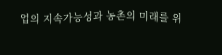업의 지속가능성과 농촌의 미래를 위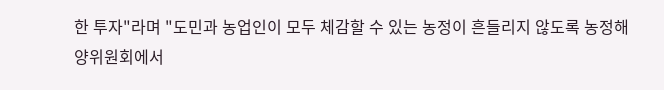한 투자"라며 "도민과 농업인이 모두 체감할 수 있는 농정이 흔들리지 않도록 농정해양위원회에서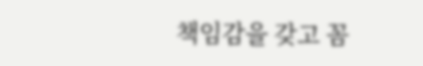책임감을 갖고 꼼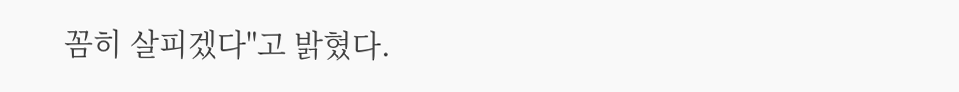꼼히 살피겠다"고 밝혔다.